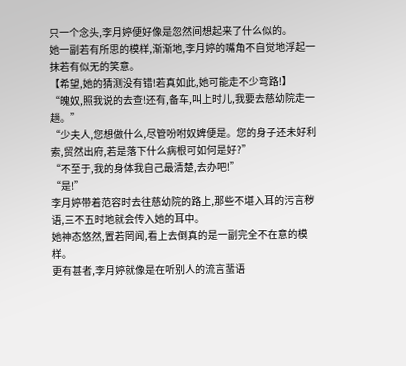只一个念头,李月婷便好像是忽然间想起来了什么似的。
她一副若有所思的模样,渐渐地,李月婷的嘴角不自觉地浮起一抹若有似无的笑意。
【希望,她的猜测没有错!若真如此,她可能走不少弯路!】
“魄奴,照我说的去查!还有,备车,叫上时儿,我要去慈幼院走一趟。”
“少夫人,您想做什么,尽管吩咐奴婢便是。您的身子还未好利索,贸然出府,若是落下什么病根可如何是好?”
“不至于,我的身体我自己最清楚,去办吧!”
“是!”
李月婷带着范容时去往慈幼院的路上,那些不堪入耳的污言秽语,三不五时地就会传入她的耳中。
她神态悠然,置若罔闻,看上去倒真的是一副完全不在意的模样。
更有甚者,李月婷就像是在听别人的流言蜚语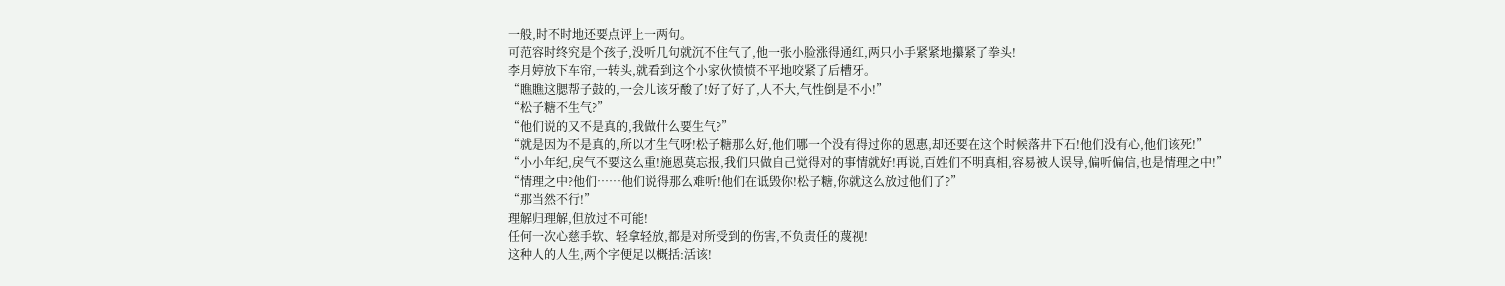一般,时不时地还要点评上一两句。
可范容时终究是个孩子,没听几句就沉不住气了,他一张小脸涨得通红,两只小手紧紧地攥紧了拳头!
李月婷放下车帘,一转头,就看到这个小家伙愤愤不平地咬紧了后槽牙。
“瞧瞧这腮帮子鼓的,一会儿该牙酸了!好了好了,人不大,气性倒是不小!”
“松子糖不生气?”
“他们说的又不是真的,我做什么要生气?”
“就是因为不是真的,所以才生气呀!松子糖那么好,他们哪一个没有得过你的恩惠,却还要在这个时候落井下石!他们没有心,他们该死!”
“小小年纪,戾气不要这么重!施恩莫忘报,我们只做自己觉得对的事情就好!再说,百姓们不明真相,容易被人误导,偏听偏信,也是情理之中!”
“情理之中?他们……他们说得那么难听!他们在诋毁你!松子糖,你就这么放过他们了?”
“那当然不行!”
理解归理解,但放过不可能!
任何一次心慈手软、轻拿轻放,都是对所受到的伤害,不负责任的蔑视!
这种人的人生,两个字便足以概括:活该!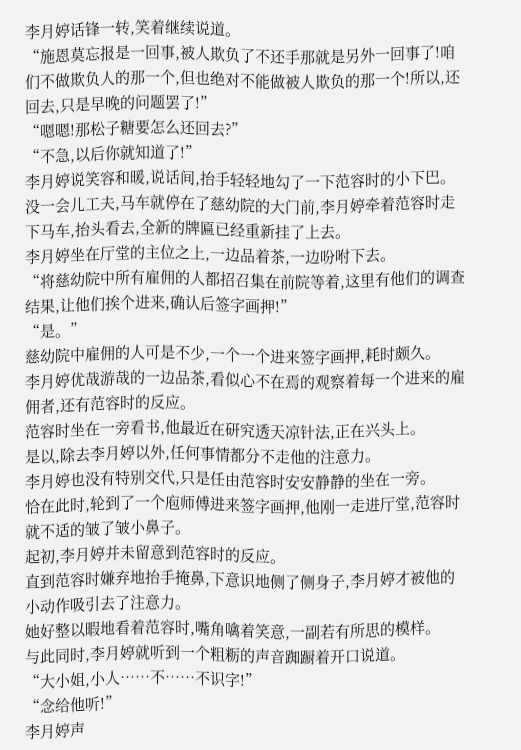李月婷话锋一转,笑着继续说道。
“施恩莫忘报是一回事,被人欺负了不还手那就是另外一回事了!咱们不做欺负人的那一个,但也绝对不能做被人欺负的那一个!所以,还回去,只是早晚的问题罢了!”
“嗯嗯!那松子糖要怎么还回去?”
“不急,以后你就知道了!”
李月婷说笑容和暖,说话间,抬手轻轻地勾了一下范容时的小下巴。
没一会儿工夫,马车就停在了慈幼院的大门前,李月婷牵着范容时走下马车,抬头看去,全新的牌匾已经重新挂了上去。
李月婷坐在厅堂的主位之上,一边品着茶,一边吩咐下去。
“将慈幼院中所有雇佣的人都招召集在前院等着,这里有他们的调查结果,让他们挨个进来,确认后签字画押!”
“是。”
慈幼院中雇佣的人可是不少,一个一个进来签字画押,耗时颇久。
李月婷优哉游哉的一边品茶,看似心不在焉的观察着每一个进来的雇佣者,还有范容时的反应。
范容时坐在一旁看书,他最近在研究透天凉针法,正在兴头上。
是以,除去李月婷以外,任何事情都分不走他的注意力。
李月婷也没有特别交代,只是任由范容时安安静静的坐在一旁。
恰在此时,轮到了一个庖师傅进来签字画押,他刚一走进厅堂,范容时就不适的皱了皱小鼻子。
起初,李月婷并未留意到范容时的反应。
直到范容时嫌弃地抬手掩鼻,下意识地侧了侧身子,李月婷才被他的小动作吸引去了注意力。
她好整以暇地看着范容时,嘴角噙着笑意,一副若有所思的模样。
与此同时,李月婷就听到一个粗粝的声音踟蹰着开口说道。
“大小姐,小人……不……不识字!”
“念给他听!”
李月婷声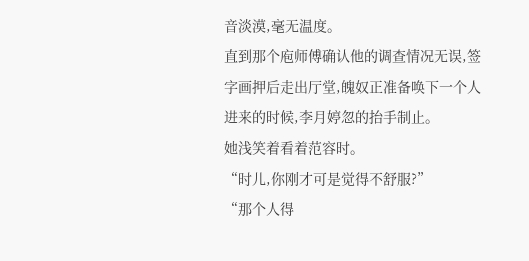音淡漠,毫无温度。
直到那个庖师傅确认他的调查情况无误,签字画押后走出厅堂,魄奴正准备唤下一个人进来的时候,李月婷忽的抬手制止。
她浅笑着看着范容时。
“时儿,你刚才可是觉得不舒服?”
“那个人得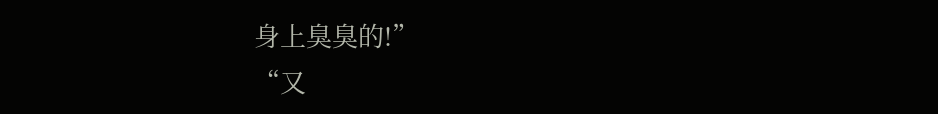身上臭臭的!”
“又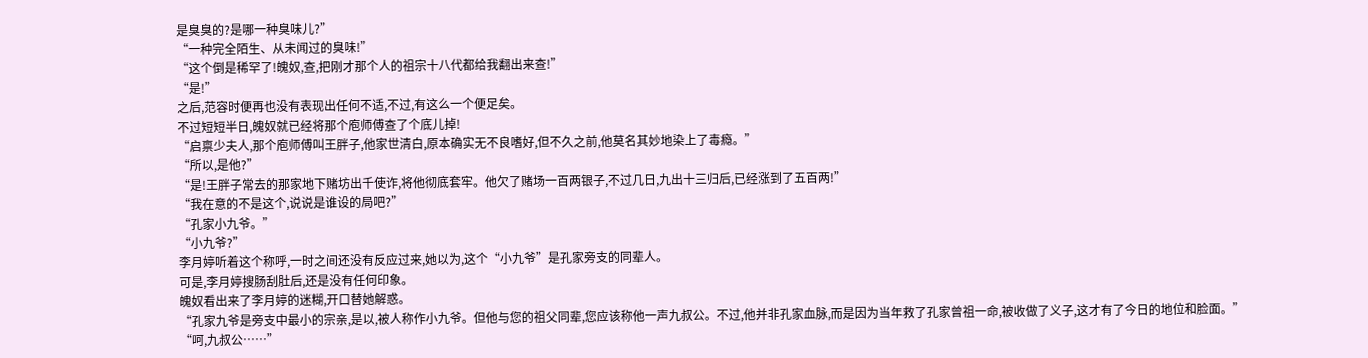是臭臭的?是哪一种臭味儿?”
“一种完全陌生、从未闻过的臭味!”
“这个倒是稀罕了!魄奴,查,把刚才那个人的祖宗十八代都给我翻出来查!”
“是!”
之后,范容时便再也没有表现出任何不适,不过,有这么一个便足矣。
不过短短半日,魄奴就已经将那个庖师傅查了个底儿掉!
“启禀少夫人,那个庖师傅叫王胖子,他家世清白,原本确实无不良嗜好,但不久之前,他莫名其妙地染上了毒瘾。”
“所以,是他?”
“是!王胖子常去的那家地下赌坊出千使诈,将他彻底套牢。他欠了赌场一百两银子,不过几日,九出十三归后,已经涨到了五百两!”
“我在意的不是这个,说说是谁设的局吧?”
“孔家小九爷。”
“小九爷?”
李月婷听着这个称呼,一时之间还没有反应过来,她以为,这个“小九爷”是孔家旁支的同辈人。
可是,李月婷搜肠刮肚后,还是没有任何印象。
魄奴看出来了李月婷的迷糊,开口替她解惑。
“孔家九爷是旁支中最小的宗亲,是以,被人称作小九爷。但他与您的祖父同辈,您应该称他一声九叔公。不过,他并非孔家血脉,而是因为当年救了孔家曾祖一命,被收做了义子,这才有了今日的地位和脸面。”
“呵,九叔公……”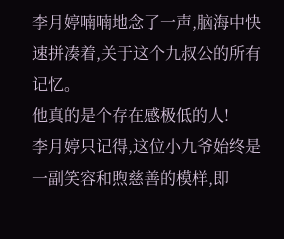李月婷喃喃地念了一声,脑海中快速拼凑着,关于这个九叔公的所有记忆。
他真的是个存在感极低的人!
李月婷只记得,这位小九爷始终是一副笑容和煦慈善的模样,即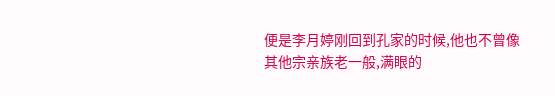便是李月婷刚回到孔家的时候,他也不曾像其他宗亲族老一般,满眼的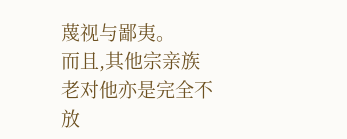蔑视与鄙夷。
而且,其他宗亲族老对他亦是完全不放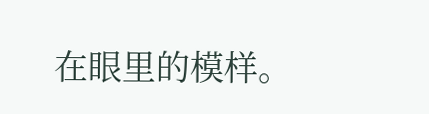在眼里的模样。